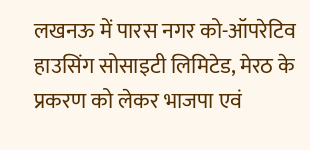लखनऊ में पारस नगर को-ऑपरेटिव हाउसिंग सोसाइटी लिमिटेड, मेरठ के प्रकरण को लेकर भाजपा एवं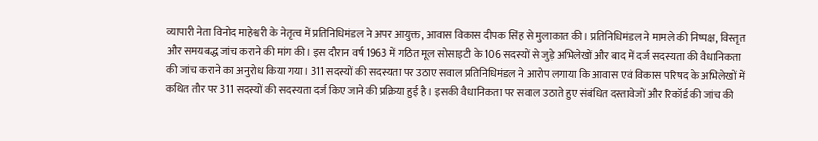व्यापारी नेता विनोद माहेश्वरी के नेतृत्व में प्रतिनिधिमंडल ने अपर आयुक्त, आवास विकास दीपक सिंह से मुलाकात की। प्रतिनिधिमंडल ने मामले की निष्पक्ष, विस्तृत और समयबद्ध जांच कराने की मांग की। इस दौरान वर्ष 1963 में गठित मूल सोसाइटी के 106 सदस्यों से जुड़े अभिलेखों और बाद में दर्ज सदस्यता की वैधानिकता की जांच कराने का अनुरोध किया गया। 311 सदस्यों की सदस्यता पर उठाए सवाल प्रतिनिधिमंडल ने आरोप लगाया कि आवास एवं विकास परिषद के अभिलेखों में कथित तौर पर 311 सदस्यों की सदस्यता दर्ज किए जाने की प्रक्रिया हुई है। इसकी वैधानिकता पर सवाल उठाते हुए संबंधित दस्तावेजों और रिकॉर्ड की जांच की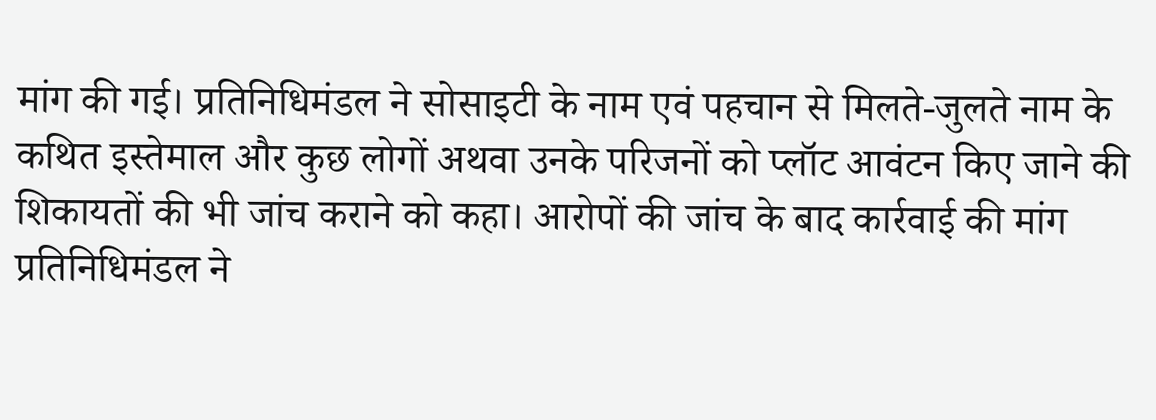मांग की गई। प्रतिनिधिमंडल ने सोसाइटी के नाम एवं पहचान से मिलते-जुलते नाम के कथित इस्तेमाल और कुछ लोगों अथवा उनके परिजनों को प्लॉट आवंटन किए जाने की शिकायतों की भी जांच कराने को कहा। आरोपों की जांच के बाद कार्रवाई की मांग प्रतिनिधिमंडल ने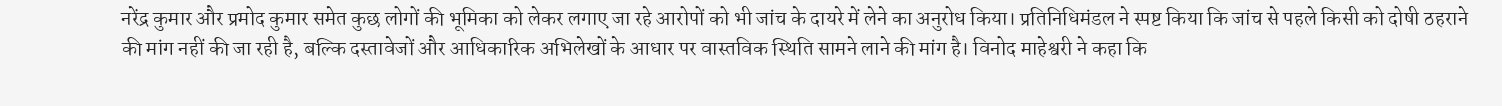नरेंद्र कुमार और प्रमोद कुमार समेत कुछ लोगों की भूमिका को लेकर लगाए जा रहे आरोपों को भी जांच के दायरे में लेने का अनुरोध किया। प्रतिनिधिमंडल ने स्पष्ट किया कि जांच से पहले किसी को दोषी ठहराने की मांग नहीं की जा रही है, बल्कि दस्तावेजों और आधिकारिक अभिलेखों के आधार पर वास्तविक स्थिति सामने लाने की मांग है। विनोद माहेश्वरी ने कहा कि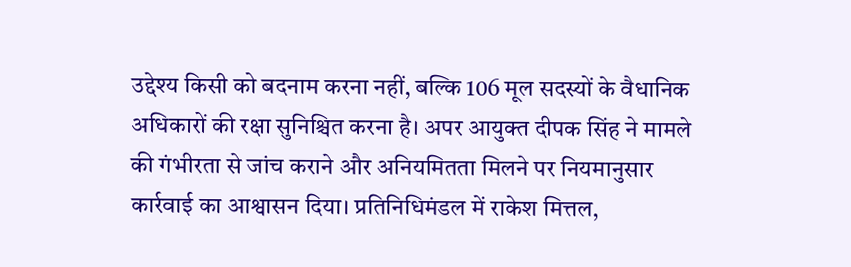उद्देश्य किसी को बदनाम करना नहीं, बल्कि 106 मूल सदस्यों के वैधानिक अधिकारों की रक्षा सुनिश्चित करना है। अपर आयुक्त दीपक सिंह ने मामले की गंभीरता से जांच कराने और अनियमितता मिलने पर नियमानुसार कार्रवाई का आश्वासन दिया। प्रतिनिधिमंडल में राकेश मित्तल,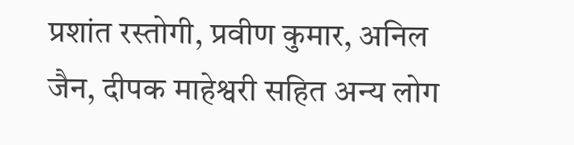प्रशांत रस्तोगी, प्रवीण कुमार, अनिल जैन, दीपक माहेश्वरी सहित अन्य लोग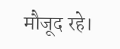मौजूद रहे।